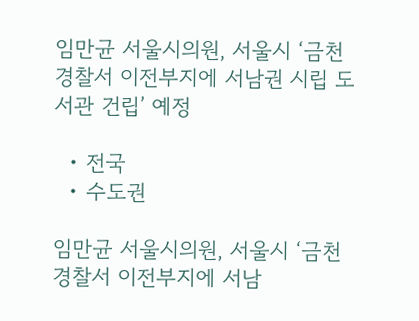임만균 서울시의원, 서울시 ‘금천경찰서 이전부지에 서남권 시립 도서관 건립’ 예정

  • 전국
  • 수도권

임만균 서울시의원, 서울시 ‘금천경찰서 이전부지에 서남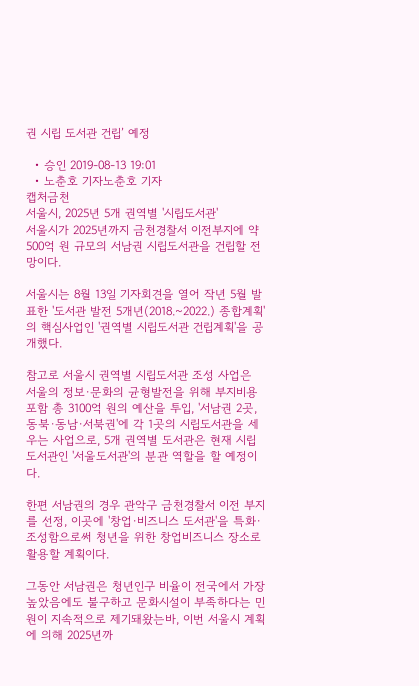권 시립 도서관 건립’ 예정

  • 승인 2019-08-13 19:01
  • 노춘호 기자노춘호 기자
캡처금천
서울시, 2025년 5개 권역별 '시립도서관'
서울시가 2025년까지 금천경찰서 이전부지에 약 500억 원 규모의 서남권 시립도서관을 건립할 전망이다.

서울시는 8월 13일 기자회견을 열어 작년 5월 발표한 '도서관 발전 5개년(2018.~2022.) 종합계획'의 핵심사업인 '권역별 시립도서관 건립계획'을 공개했다.

참고로 서울시 권역별 시립도서관 조성 사업은 서울의 정보·문화의 균형발전을 위해 부지비용 포함 총 3100억 원의 예산을 투입, '서남권 2곳, 동북·동남·서북권'에 각 1곳의 시립도서관을 세우는 사업으로, 5개 권역별 도서관은 현재 시립도서관인 '서울도서관'의 분관 역할을 할 예정이다.

한편 서남권의 경우 관악구 금천경찰서 이전 부지를 선정, 이곳에 '창업·비즈니스 도서관'을 특화·조성함으로써 청년을 위한 창업비즈니스 장소로 활용할 계획이다.

그동안 서남권은 청년인구 비율이 전국에서 가장 높았음에도 불구하고 문화시설이 부족하다는 민원이 지속적으로 제기돼왔는바, 이번 서울시 계획에 의해 2025년까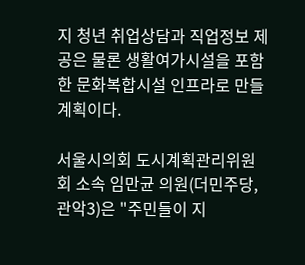지 청년 취업상담과 직업정보 제공은 물론 생활여가시설을 포함한 문화복합시설 인프라로 만들 계획이다.

서울시의회 도시계획관리위원회 소속 임만균 의원(더민주당, 관악3)은 "주민들이 지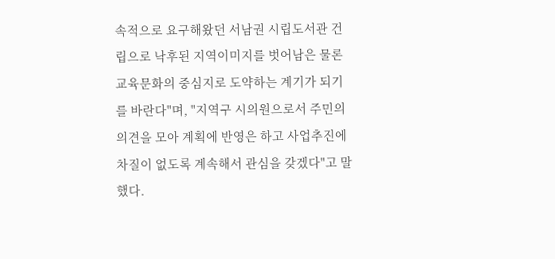속적으로 요구해왔던 서남권 시립도서관 건립으로 낙후된 지역이미지를 벗어남은 물론 교육문화의 중심지로 도약하는 계기가 되기를 바란다"며, "지역구 시의원으로서 주민의 의견을 모아 계획에 반영은 하고 사업추진에 차질이 없도록 계속해서 관심을 갖겠다"고 말했다.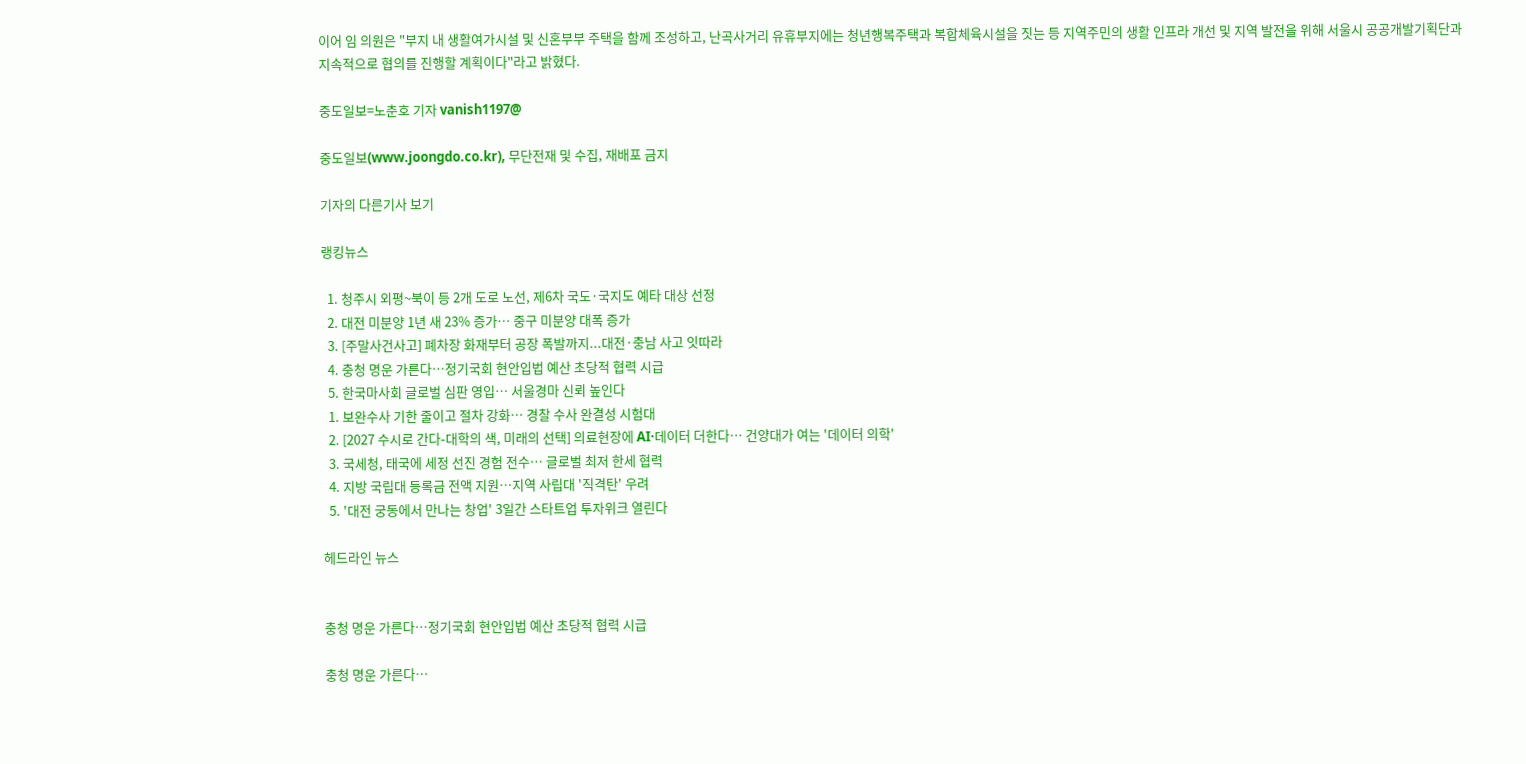이어 임 의원은 "부지 내 생활여가시설 및 신혼부부 주택을 함께 조성하고, 난곡사거리 유휴부지에는 청년행복주택과 복합체육시설을 짓는 등 지역주민의 생활 인프라 개선 및 지역 발전을 위해 서울시 공공개발기획단과 지속적으로 협의를 진행할 계획이다"라고 밝혔다.

중도일보=노춘호 기자 vanish1197@

중도일보(www.joongdo.co.kr), 무단전재 및 수집, 재배포 금지

기자의 다른기사 보기

랭킹뉴스

  1. 청주시 외평~북이 등 2개 도로 노선, 제6차 국도·국지도 예타 대상 선정
  2. 대전 미분양 1년 새 23% 증가… 중구 미분양 대폭 증가
  3. [주말사건사고] 폐차장 화재부터 공장 폭발까지...대전·충남 사고 잇따라
  4. 충청 명운 가른다…정기국회 현안입법 예산 초당적 협력 시급
  5. 한국마사회 글로벌 심판 영입… 서울경마 신뢰 높인다
  1. 보완수사 기한 줄이고 절차 강화… 경찰 수사 완결성 시험대
  2. [2027 수시로 간다-대학의 색, 미래의 선택] 의료현장에 AI·데이터 더한다… 건양대가 여는 '데이터 의학'
  3. 국세청, 태국에 세정 선진 경험 전수… 글로벌 최저 한세 협력
  4. 지방 국립대 등록금 전액 지원…지역 사립대 '직격탄' 우려
  5. '대전 궁동에서 만나는 창업' 3일간 스타트업 투자위크 열린다

헤드라인 뉴스


충청 명운 가른다…정기국회 현안입법 예산 초당적 협력 시급

충청 명운 가른다…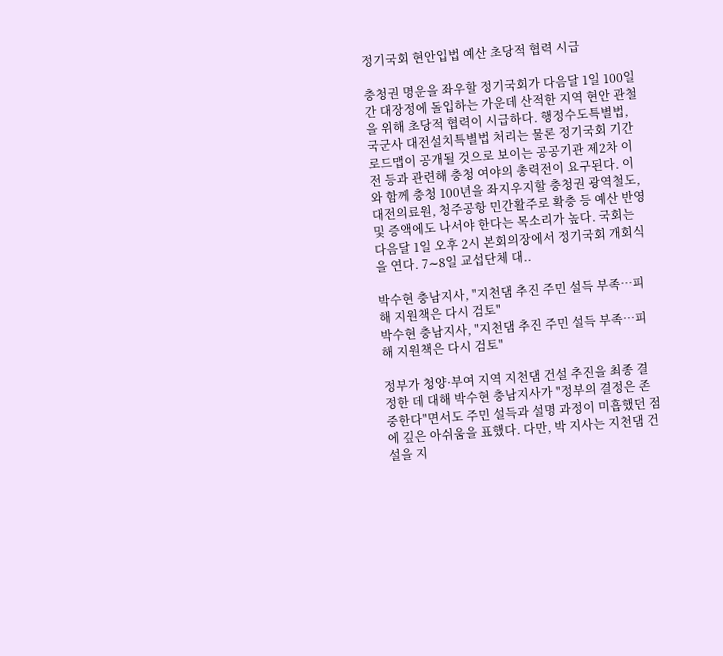정기국회 현안입법 예산 초당적 협력 시급

충청권 명운을 좌우할 정기국회가 다음달 1일 100일 간 대장정에 돌입하는 가운데 산적한 지역 현안 관철을 위해 초당적 협력이 시급하다. 행정수도특별법, 국군사 대전설치특별법 처리는 물론 정기국회 기간 로드맵이 공개될 것으로 보이는 공공기관 제2차 이전 등과 관련해 충청 여야의 총력전이 요구된다. 이와 함께 충청 100년을 좌지우지할 충청권 광역철도, 대전의료원, 청주공항 민간활주로 확충 등 예산 반영 및 증액에도 나서야 한다는 목소리가 높다. 국회는 다음달 1일 오후 2시 본회의장에서 정기국회 개회식을 연다. 7∼8일 교섭단체 대..

박수현 충남지사, "지천댐 추진 주민 설득 부족…피해 지원책은 다시 검토"
박수현 충남지사, "지천댐 추진 주민 설득 부족…피해 지원책은 다시 검토"

정부가 청양·부여 지역 지천댐 건설 추진을 최종 결정한 데 대해 박수현 충남지사가 "정부의 결정은 존중한다"면서도 주민 설득과 설명 과정이 미흡했던 점에 깊은 아쉬움을 표했다. 다만, 박 지사는 지천댐 건설을 지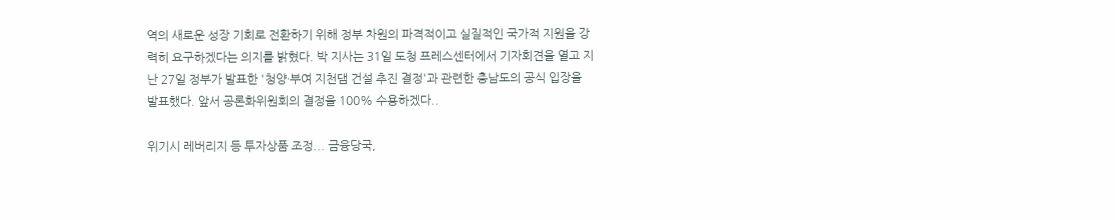역의 새로운 성장 기회로 전환하기 위해 정부 차원의 파격적이고 실질적인 국가적 지원을 강력히 요구하겠다는 의지를 밝혔다. 박 지사는 31일 도청 프레스센터에서 기자회견을 열고 지난 27일 정부가 발표한 '청양·부여 지천댐 건설 추진 결정'과 관련한 충남도의 공식 입장을 발표했다. 앞서 공론화위원회의 결정을 100% 수용하겠다..

위기시 레버리지 등 투자상품 조정... 금융당국,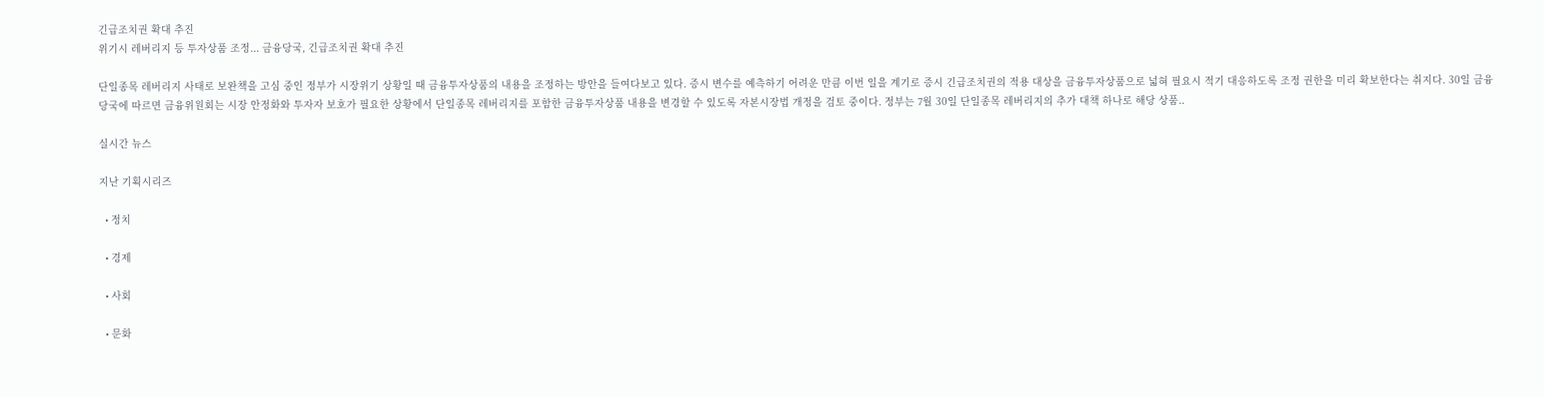긴급조치권 확대 추진
위기시 레버리지 등 투자상품 조정... 금융당국, 긴급조치권 확대 추진

단일종목 레버리지 사태로 보완책을 고심 중인 정부가 시장위기 상황일 때 금융투자상품의 내용을 조정하는 방안을 들여다보고 있다. 증시 변수를 예측하기 어려운 만큼 이번 일을 계기로 증시 긴급조치권의 적용 대상을 금융투자상품으로 넓혀 필요시 적기 대응하도록 조정 권한을 미리 확보한다는 취지다. 30일 금융당국에 따르면 금융위원회는 시장 안정화와 투자자 보호가 필요한 상황에서 단일종목 레버리지를 포함한 금융투자상품 내용을 변경할 수 있도록 자본시장법 개정을 검토 중이다. 정부는 7월 30일 단일종목 레버리지의 추가 대책 하나로 해당 상품..

실시간 뉴스

지난 기획시리즈

  • 정치

  • 경제

  • 사회

  • 문화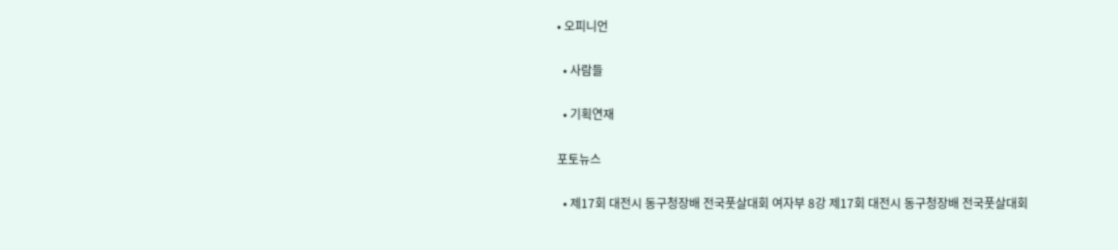• 오피니언

  • 사람들

  • 기획연재

포토뉴스

  • 제17회 대전시 동구청장배 전국풋살대회 여자부 8강 제17회 대전시 동구청장배 전국풋살대회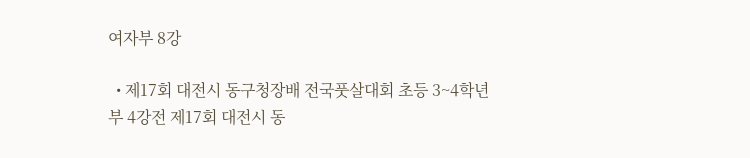여자부 8강

  • 제17회 대전시 동구청장배 전국풋살대회 초등 3~4학년부 4강전 제17회 대전시 동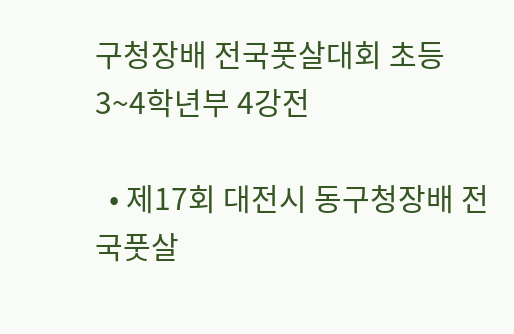구청장배 전국풋살대회 초등 3~4학년부 4강전

  • 제17회 대전시 동구청장배 전국풋살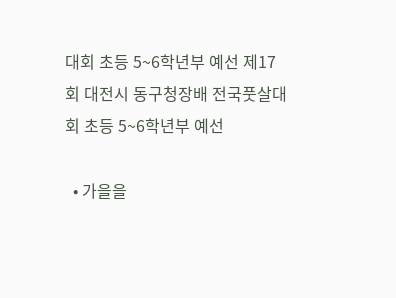대회 초등 5~6학년부 예선 제17회 대전시 동구청장배 전국풋살대회 초등 5~6학년부 예선

  • 가을을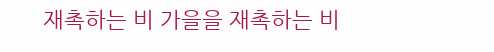재촉하는 비 가을을 재촉하는 비